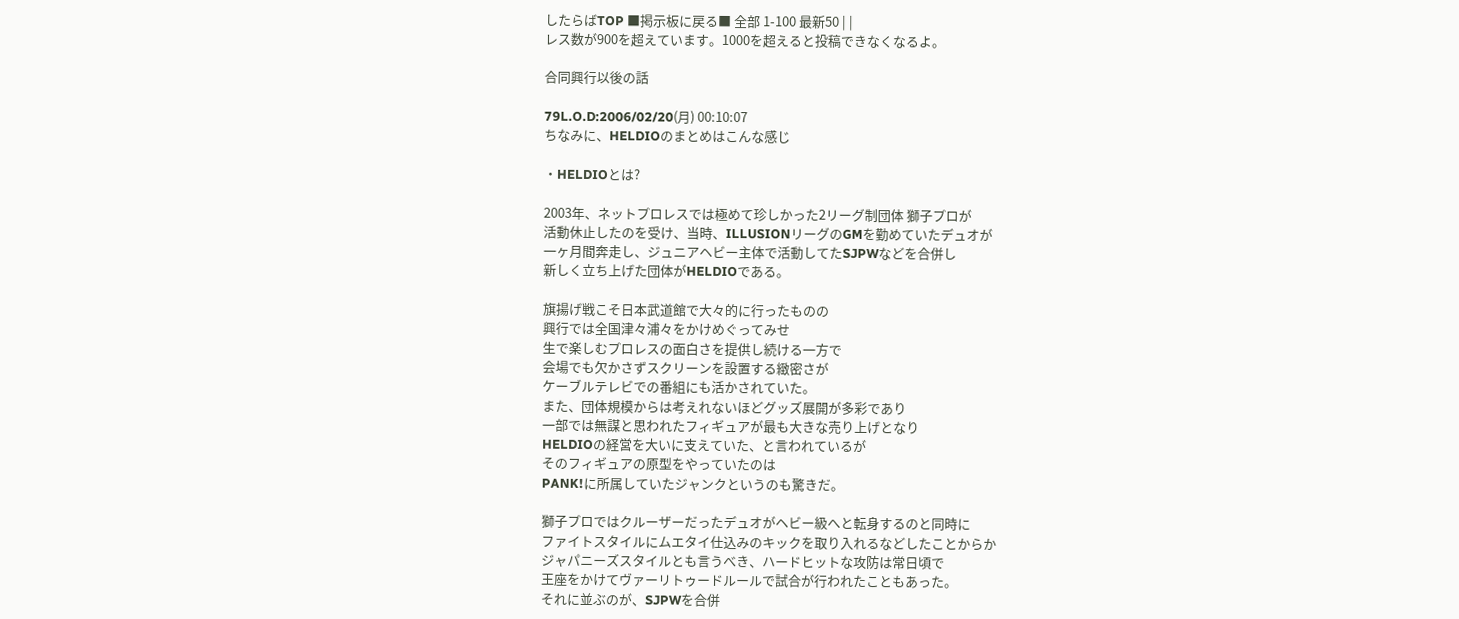したらばTOP ■掲示板に戻る■ 全部 1-100 最新50 | |
レス数が900を超えています。1000を超えると投稿できなくなるよ。

合同興行以後の話

79L.O.D:2006/02/20(月) 00:10:07
ちなみに、HELDIOのまとめはこんな感じ

・HELDIOとは?

2003年、ネットプロレスでは極めて珍しかった2リーグ制団体 獅子プロが
活動休止したのを受け、当時、ILLUSIONリーグのGMを勤めていたデュオが
一ヶ月間奔走し、ジュニアヘビー主体で活動してたSJPWなどを合併し
新しく立ち上げた団体がHELDIOである。

旗揚げ戦こそ日本武道館で大々的に行ったものの
興行では全国津々浦々をかけめぐってみせ
生で楽しむプロレスの面白さを提供し続ける一方で
会場でも欠かさずスクリーンを設置する緻密さが
ケーブルテレビでの番組にも活かされていた。
また、団体規模からは考えれないほどグッズ展開が多彩であり
一部では無謀と思われたフィギュアが最も大きな売り上げとなり
HELDIOの経営を大いに支えていた、と言われているが
そのフィギュアの原型をやっていたのは
PANK!に所属していたジャンクというのも驚きだ。

獅子プロではクルーザーだったデュオがヘビー級へと転身するのと同時に
ファイトスタイルにムエタイ仕込みのキックを取り入れるなどしたことからか
ジャパニーズスタイルとも言うべき、ハードヒットな攻防は常日頃で
王座をかけてヴァーリトゥードルールで試合が行われたこともあった。
それに並ぶのが、SJPWを合併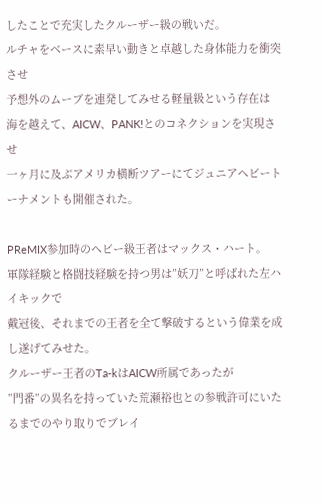したことで充実したクルーザー級の戦いだ。
ルチャをベースに素早い動きと卓越した身体能力を衝突させ
予想外のムーブを連発してみせる軽量級という存在は
海を越えて、AICW、PANK!とのコネクションを実現させ
一ヶ月に及ぶアメリカ横断ツアーにてジュニアヘビートーナメントも開催された。

PReMIX参加時のヘビー級王者はマックス・ハート。
軍隊経験と格闘技経験を持つ男は”妖刀”と呼ばれた左ハイキックで
戴冠後、それまでの王者を全て撃破するという偉業を成し遂げてみせた。
クルーザー王者のTa-kはAICW所属であったが
”門番”の異名を持っていた荒瀬裕也との参戦許可にいたるまでのやり取りでブレイ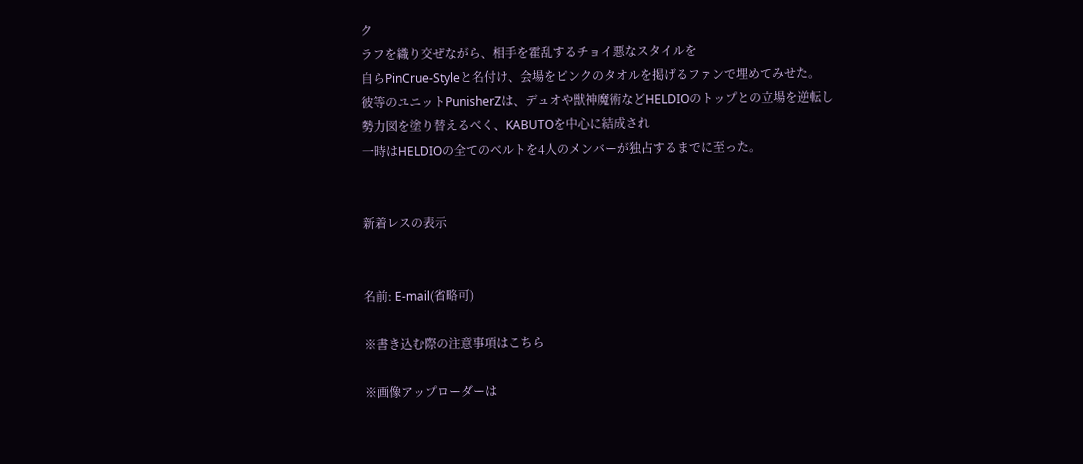ク
ラフを織り交ぜながら、相手を霍乱するチョイ悪なスタイルを
自らPinCrue-Styleと名付け、会場をピンクのタオルを掲げるファンで埋めてみせた。
彼等のユニットPunisherZは、デュオや獣神魔術などHELDIOのトップとの立場を逆転し
勢力図を塗り替えるべく、KABUTOを中心に結成され
一時はHELDIOの全てのベルトを4人のメンバーが独占するまでに至った。


新着レスの表示


名前: E-mail(省略可)

※書き込む際の注意事項はこちら

※画像アップローダーは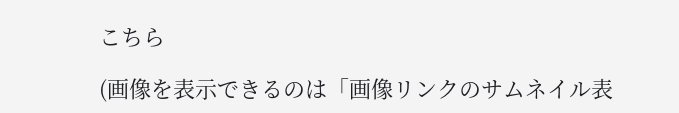こちら

(画像を表示できるのは「画像リンクのサムネイル表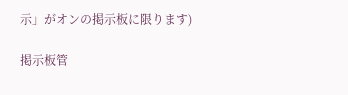示」がオンの掲示板に限ります)

掲示板管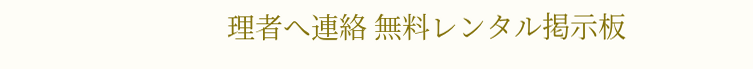理者へ連絡 無料レンタル掲示板